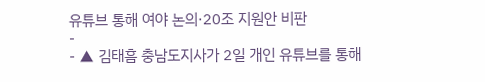유튜브 통해 여야 논의·20조 지원안 비판
-
- ▲ 김태흠 충남도지사가 2일 개인 유튜브를 통해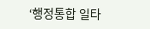‘행정통합 일타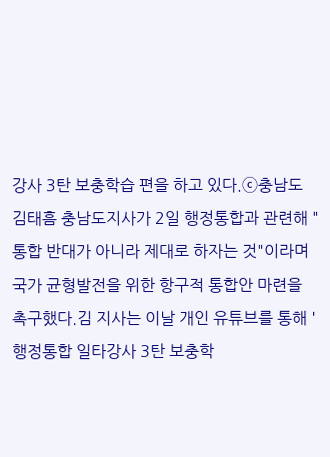강사 3탄 보충학습 편을 하고 있다.ⓒ충남도
김태흠 충남도지사가 2일 행정통합과 관련해 "통합 반대가 아니라 제대로 하자는 것"이라며 국가 균형발전을 위한 항구적 통합안 마련을 촉구했다.김 지사는 이날 개인 유튜브를 통해 '행정통합 일타강사 3탄 보충학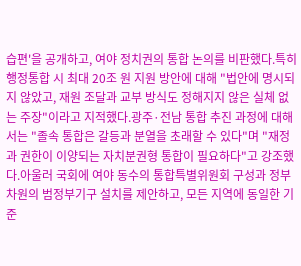습편'을 공개하고, 여야 정치권의 통합 논의를 비판했다.특히 행정통합 시 최대 20조 원 지원 방안에 대해 "법안에 명시되지 않았고, 재원 조달과 교부 방식도 정해지지 않은 실체 없는 주장"이라고 지적했다.광주·전남 통합 추진 과정에 대해서는 "졸속 통합은 갈등과 분열을 초래할 수 있다"며 "재정과 권한이 이양되는 자치분권형 통합이 필요하다"고 강조했다.아울러 국회에 여야 동수의 통합특별위원회 구성과 정부 차원의 범정부기구 설치를 제안하고, 모든 지역에 동일한 기준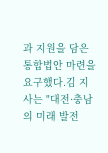과 지원을 담은 통합법안 마련을 요구했다.김 지사는 "대전·충남의 미래 발전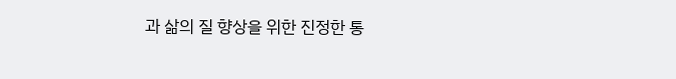과 삶의 질 향상을 위한 진정한 통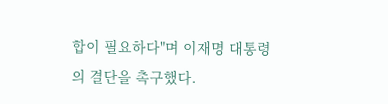합이 필요하다"며 이재명 대통령의 결단을 촉구했다.